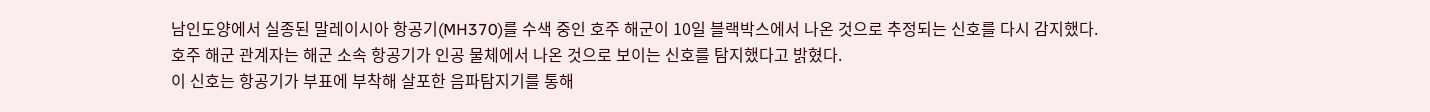남인도양에서 실종된 말레이시아 항공기(MH370)를 수색 중인 호주 해군이 10일 블랙박스에서 나온 것으로 추정되는 신호를 다시 감지했다.
호주 해군 관계자는 해군 소속 항공기가 인공 물체에서 나온 것으로 보이는 신호를 탐지했다고 밝혔다.
이 신호는 항공기가 부표에 부착해 살포한 음파탐지기를 통해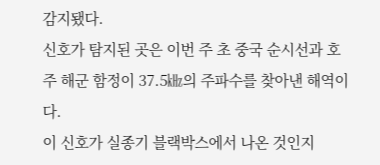감지됐다.
신호가 탐지된 곳은 이번 주 초 중국 순시선과 호주 해군 함정이 37.5㎑의 주파수를 찾아낸 해역이다.
이 신호가 실종기 블랙박스에서 나온 것인지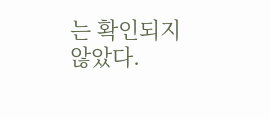는 확인되지 않았다.